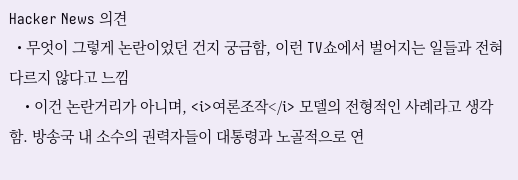Hacker News 의견
  • 무엇이 그렇게 논란이었던 건지 궁금함, 이런 TV쇼에서 벌어지는 일들과 전혀 다르지 않다고 느낌
    • 이건 논란거리가 아니며, <i>여론조작</i> 모델의 전형적인 사례라고 생각함. 방송국 내 소수의 권력자들이 대통령과 노골적으로 연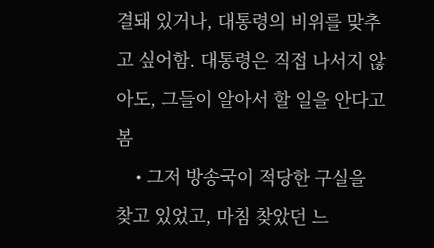결돼 있거나, 대통령의 비위를 맞추고 싶어함. 대통령은 직접 나서지 않아도, 그들이 알아서 할 일을 안다고 봄
    • 그저 방송국이 적당한 구실을 찾고 있었고, 마침 찾았던 느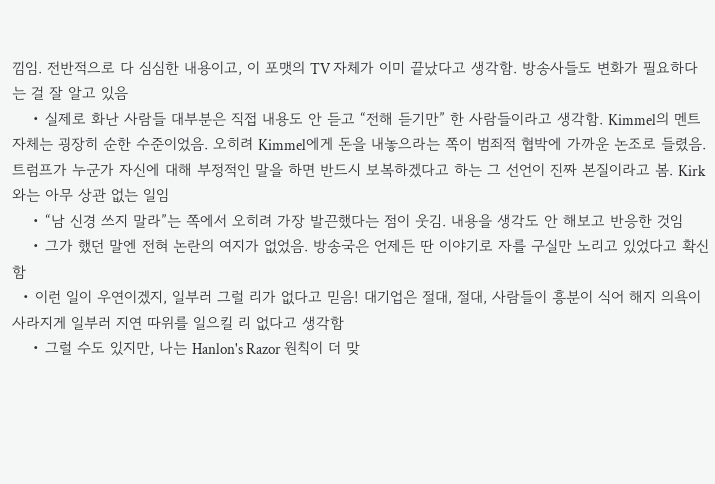낌임. 전반적으로 다 심심한 내용이고, 이 포맷의 TV 자체가 이미 끝났다고 생각함. 방송사들도 변화가 필요하다는 걸 잘 알고 있음
    • 실제로 화난 사람들 대부분은 직접 내용도 안 듣고 “전해 듣기만” 한 사람들이라고 생각함. Kimmel의 멘트 자체는 굉장히 순한 수준이었음. 오히려 Kimmel에게 돈을 내놓으라는 쪽이 범죄적 협박에 가까운 논조로 들렸음. 트럼프가 누군가 자신에 대해 부정적인 말을 하면 반드시 보복하겠다고 하는 그 선언이 진짜 본질이라고 봄. Kirk와는 아무 상관 없는 일임
    • “남 신경 쓰지 말라”는 쪽에서 오히려 가장 발끈했다는 점이 웃김. 내용을 생각도 안 해보고 반응한 것임
    • 그가 했던 말엔 전혀 논란의 여지가 없었음. 방송국은 언제든 딴 이야기로 자를 구실만 노리고 있었다고 확신함
  • 이런 일이 우연이겠지, 일부러 그럴 리가 없다고 믿음! 대기업은 절대, 절대, 사람들이 흥분이 식어 해지 의욕이 사라지게 일부러 지연 따위를 일으킬 리 없다고 생각함
    • 그럴 수도 있지만, 나는 Hanlon's Razor 원칙이 더 맞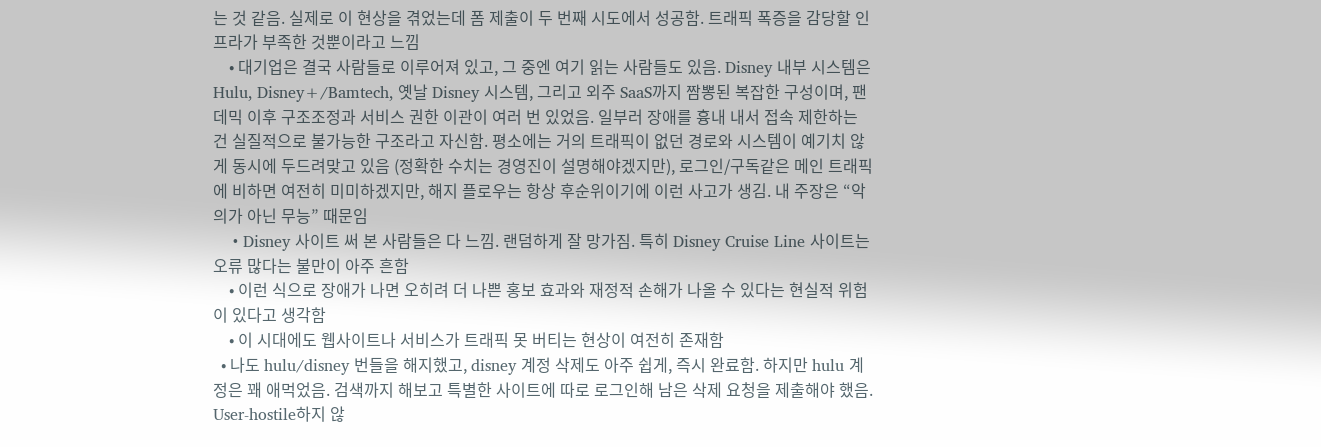는 것 같음. 실제로 이 현상을 겪었는데 폼 제출이 두 번째 시도에서 성공함. 트래픽 폭증을 감당할 인프라가 부족한 것뿐이라고 느낌
    • 대기업은 결국 사람들로 이루어져 있고, 그 중엔 여기 읽는 사람들도 있음. Disney 내부 시스템은 Hulu, Disney+/Bamtech, 옛날 Disney 시스템, 그리고 외주 SaaS까지 짬뽕된 복잡한 구성이며, 팬데믹 이후 구조조정과 서비스 권한 이관이 여러 번 있었음. 일부러 장애를 흉내 내서 접속 제한하는 건 실질적으로 불가능한 구조라고 자신함. 평소에는 거의 트래픽이 없던 경로와 시스템이 예기치 않게 동시에 두드려맞고 있음 (정확한 수치는 경영진이 설명해야겠지만), 로그인/구독같은 메인 트래픽에 비하면 여전히 미미하겠지만, 해지 플로우는 항상 후순위이기에 이런 사고가 생김. 내 주장은 “악의가 아닌 무능” 때문임
    • Disney 사이트 써 본 사람들은 다 느낌. 랜덤하게 잘 망가짐. 특히 Disney Cruise Line 사이트는 오류 많다는 불만이 아주 흔함
    • 이런 식으로 장애가 나면 오히려 더 나쁜 홍보 효과와 재정적 손해가 나올 수 있다는 현실적 위험이 있다고 생각함
    • 이 시대에도 웹사이트나 서비스가 트래픽 못 버티는 현상이 여전히 존재함
  • 나도 hulu/disney 번들을 해지했고, disney 계정 삭제도 아주 쉽게, 즉시 완료함. 하지만 hulu 계정은 꽤 애먹었음. 검색까지 해보고 특별한 사이트에 따로 로그인해 남은 삭제 요청을 제출해야 했음. User-hostile하지 않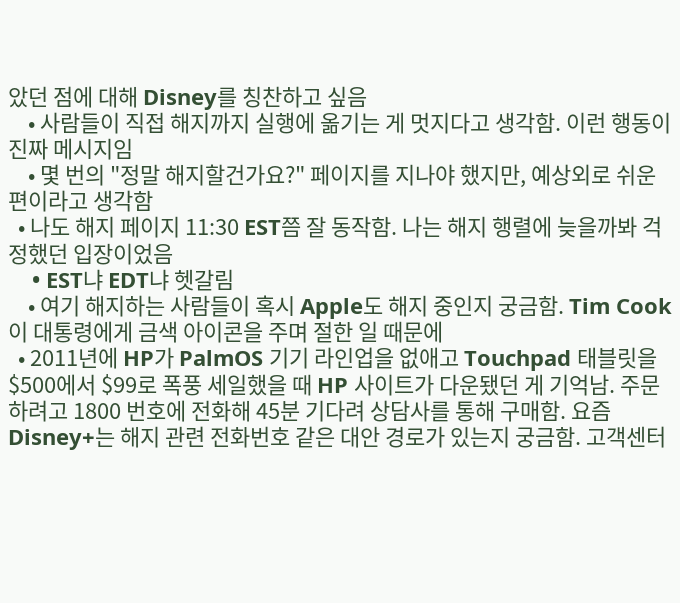았던 점에 대해 Disney를 칭찬하고 싶음
    • 사람들이 직접 해지까지 실행에 옮기는 게 멋지다고 생각함. 이런 행동이 진짜 메시지임
    • 몇 번의 "정말 해지할건가요?" 페이지를 지나야 했지만, 예상외로 쉬운 편이라고 생각함
  • 나도 해지 페이지 11:30 EST쯤 잘 동작함. 나는 해지 행렬에 늦을까봐 걱정했던 입장이었음
    • EST냐 EDT냐 헷갈림
    • 여기 해지하는 사람들이 혹시 Apple도 해지 중인지 궁금함. Tim Cook이 대통령에게 금색 아이콘을 주며 절한 일 때문에
  • 2011년에 HP가 PalmOS 기기 라인업을 없애고 Touchpad 태블릿을 $500에서 $99로 폭풍 세일했을 때 HP 사이트가 다운됐던 게 기억남. 주문하려고 1800 번호에 전화해 45분 기다려 상담사를 통해 구매함. 요즘 Disney+는 해지 관련 전화번호 같은 대안 경로가 있는지 궁금함. 고객센터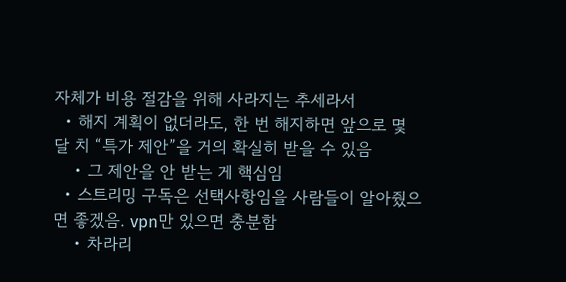자체가 비용 절감을 위해 사라지는 추세라서
  • 해지 계획이 없더라도, 한 번 해지하면 앞으로 몇 달 치 “특가 제안”을 거의 확실히 받을 수 있음
    • 그 제안을 안 받는 게 핵심임
  • 스트리밍 구독은 선택사항임을 사람들이 알아줬으면 좋겠음. vpn만 있으면 충분함
    • 차라리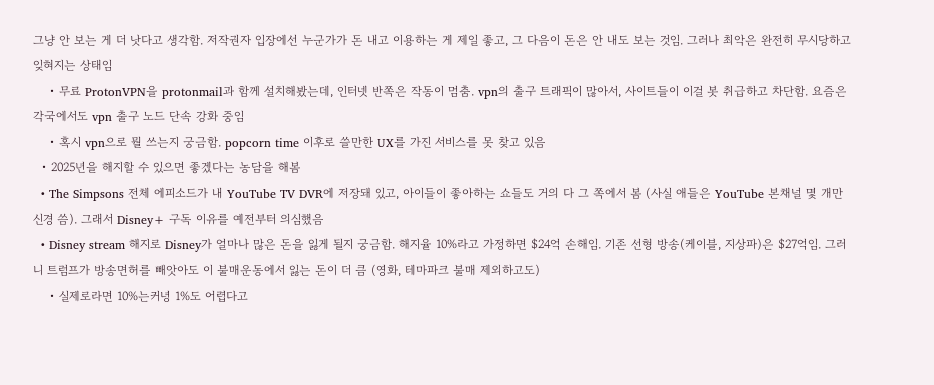그냥 안 보는 게 더 낫다고 생각함. 저작권자 입장에선 누군가가 돈 내고 이용하는 게 제일 좋고, 그 다음이 돈은 안 내도 보는 것임. 그러나 최악은 완전히 무시당하고 잊혀지는 상태임
    • 무료 ProtonVPN을 protonmail과 함께 설치해봤는데, 인터넷 반쪽은 작동이 멈춤. vpn의 출구 트래픽이 많아서, 사이트들이 이걸 봇 취급하고 차단함. 요즘은 각국에서도 vpn 출구 노드 단속 강화 중임
    • 혹시 vpn으로 뭘 쓰는지 궁금함. popcorn time 이후로 쓸만한 UX를 가진 서비스를 못 찾고 있음
  • 2025년을 해지할 수 있으면 좋겠다는 농담을 해봄
  • The Simpsons 전체 에피소드가 내 YouTube TV DVR에 저장돼 있고, 아이들이 좋아하는 쇼들도 거의 다 그 쪽에서 봄 (사실 애들은 YouTube 본채널 몇 개만 신경 씀). 그래서 Disney+ 구독 이유를 예전부터 의심했음
  • Disney stream 해지로 Disney가 얼마나 많은 돈을 잃게 될지 궁금함. 해지율 10%라고 가정하면 $24억 손해임. 기존 선형 방송(케이블, 지상파)은 $27억임. 그러니 트럼프가 방송면허를 빼앗아도 이 불매운동에서 잃는 돈이 더 큼 (영화, 테마파크 불매 제외하고도)
    • 실제로라면 10%는커녕 1%도 어렵다고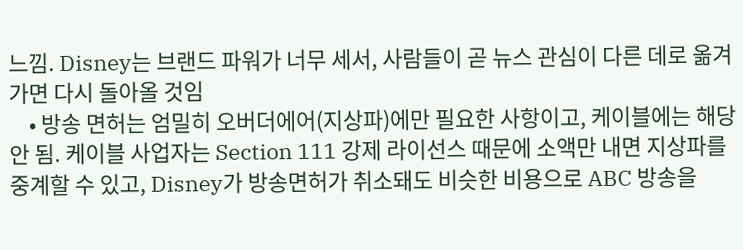느낌. Disney는 브랜드 파워가 너무 세서, 사람들이 곧 뉴스 관심이 다른 데로 옮겨가면 다시 돌아올 것임
    • 방송 면허는 엄밀히 오버더에어(지상파)에만 필요한 사항이고, 케이블에는 해당 안 됨. 케이블 사업자는 Section 111 강제 라이선스 때문에 소액만 내면 지상파를 중계할 수 있고, Disney가 방송면허가 취소돼도 비슷한 비용으로 ABC 방송을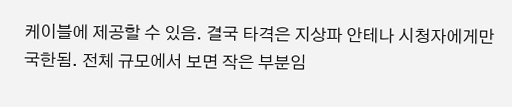케이블에 제공할 수 있음. 결국 타격은 지상파 안테나 시청자에게만 국한됨. 전체 규모에서 보면 작은 부분임